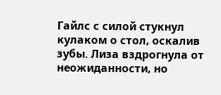Гайлс с силой стукнул кулаком о стол, оскалив зубы. Лиза вздрогнула от неожиданности, но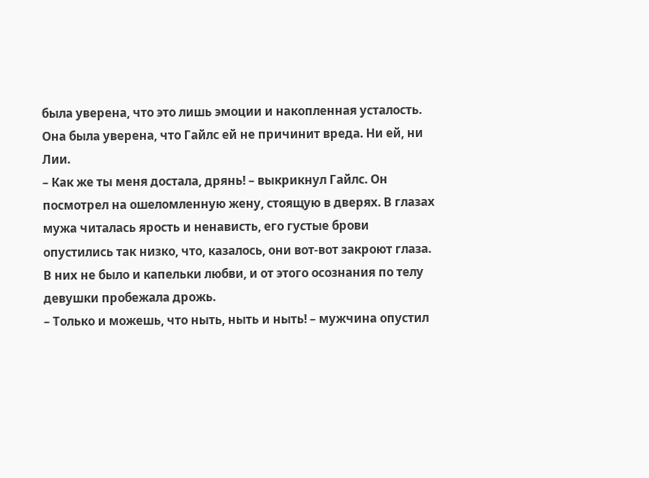была уверена, что это лишь эмоции и накопленная усталость. Она была уверена, что Гайлс ей не причинит вреда. Ни ей, ни Лии.
– Как же ты меня достала, дрянь! – выкрикнул Гайлс. Он посмотрел на ошеломленную жену, стоящую в дверях. В глазах мужа читалась ярость и ненависть, его густые брови опустились так низко, что, казалось, они вот-вот закроют глаза. В них не было и капельки любви, и от этого осознания по телу девушки пробежала дрожь.
– Только и можешь, что ныть, ныть и ныть! – мужчина опустил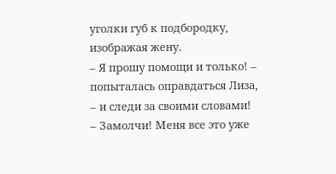уголки губ к подбородку, изображая жену.
– Я прошу помощи и только! – попыталась оправдаться Лиза, – и следи за своими словами!
– Замолчи! Меня все это уже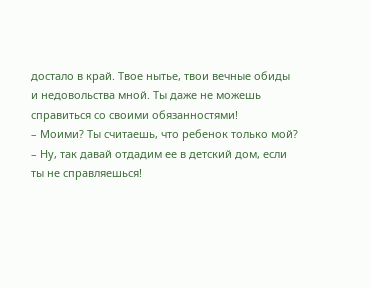достало в край. Твое нытье, твои вечные обиды и недовольства мной. Ты даже не можешь справиться со своими обязанностями!
– Моими? Ты считаешь, что ребенок только мой?
– Ну, так давай отдадим ее в детский дом, если ты не справляешься!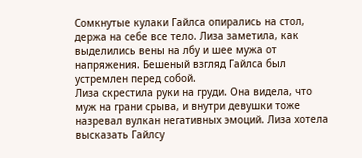Сомкнутые кулаки Гайлса опирались на стол, держа на себе все тело. Лиза заметила, как выделились вены на лбу и шее мужа от напряжения. Бешеный взгляд Гайлса был устремлен перед собой.
Лиза скрестила руки на груди. Она видела, что муж на грани срыва, и внутри девушки тоже назревал вулкан негативных эмоций. Лиза хотела высказать Гайлсу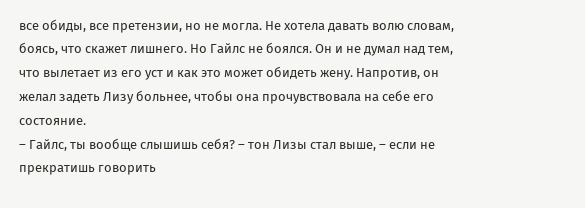все обиды, все претензии, но не могла. Не хотела давать волю словам, боясь, что скажет лишнего. Но Гайлс не боялся. Он и не думал над тем, что вылетает из его уст и как это может обидеть жену. Напротив, он желал задеть Лизу больнее, чтобы она прочувствовала на себе его состояние.
– Гайлс, ты вообще слышишь себя? – тон Лизы стал выше, – если не прекратишь говорить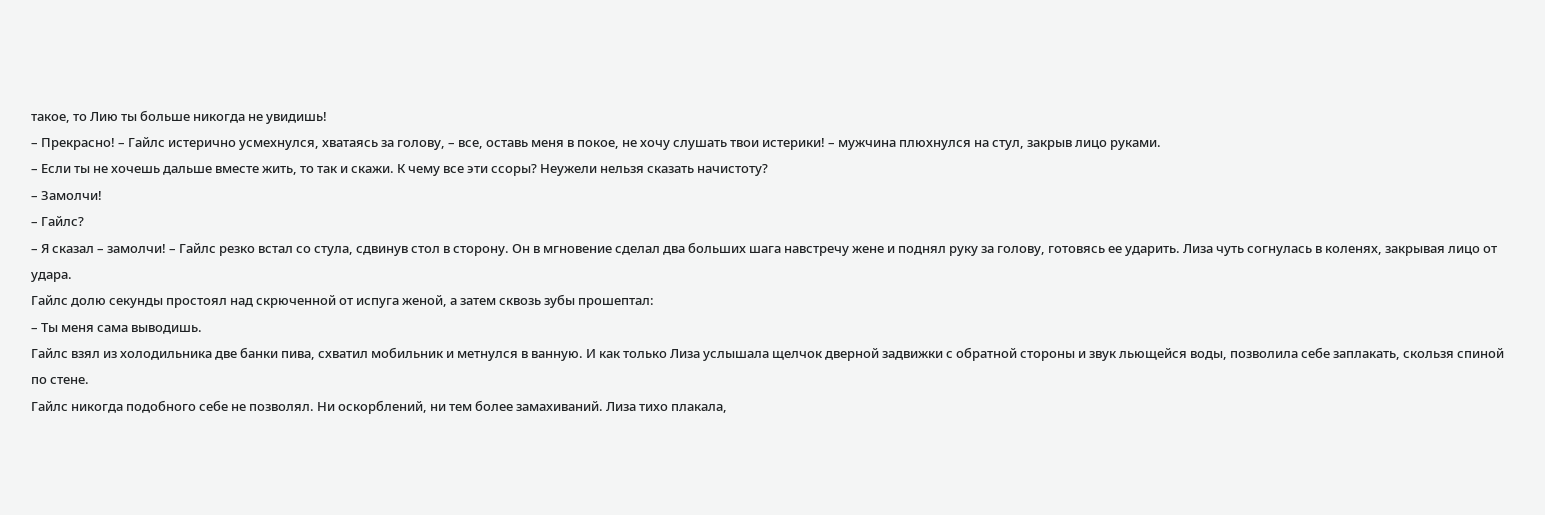такое, то Лию ты больше никогда не увидишь!
– Прекрасно! – Гайлс истерично усмехнулся, хватаясь за голову, – все, оставь меня в покое, не хочу слушать твои истерики! – мужчина плюхнулся на стул, закрыв лицо руками.
– Если ты не хочешь дальше вместе жить, то так и скажи. К чему все эти ссоры? Неужели нельзя сказать начистоту?
– Замолчи!
– Гайлс?
– Я сказал – замолчи! – Гайлс резко встал со стула, сдвинув стол в сторону. Он в мгновение сделал два больших шага навстречу жене и поднял руку за голову, готовясь ее ударить. Лиза чуть согнулась в коленях, закрывая лицо от удара.
Гайлс долю секунды простоял над скрюченной от испуга женой, а затем сквозь зубы прошептал:
– Ты меня сама выводишь.
Гайлс взял из холодильника две банки пива, схватил мобильник и метнулся в ванную. И как только Лиза услышала щелчок дверной задвижки с обратной стороны и звук льющейся воды, позволила себе заплакать, скользя спиной по стене.
Гайлс никогда подобного себе не позволял. Ни оскорблений, ни тем более замахиваний. Лиза тихо плакала,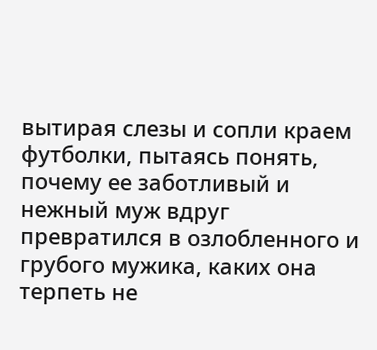вытирая слезы и сопли краем футболки, пытаясь понять, почему ее заботливый и нежный муж вдруг превратился в озлобленного и грубого мужика, каких она терпеть не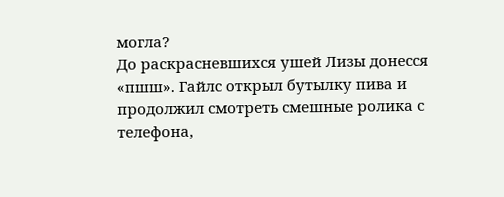могла?
До раскрасневшихся ушей Лизы донесся «пшш». Гайлс открыл бутылку пива и продолжил смотреть смешные ролика с телефона,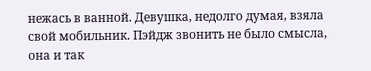нежась в ванной. Девушка, недолго думая, взяла свой мобильник. Пэйдж звонить не было смысла, она и так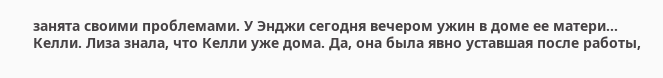занята своими проблемами. У Энджи сегодня вечером ужин в доме ее матери… Келли. Лиза знала, что Келли уже дома. Да, она была явно уставшая после работы,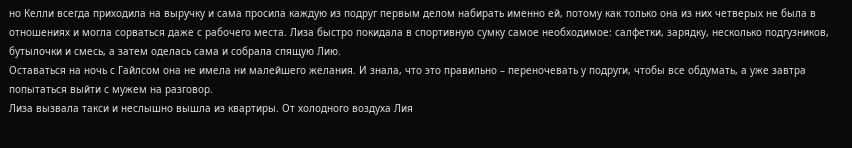но Келли всегда приходила на выручку и сама просила каждую из подруг первым делом набирать именно ей, потому как только она из них четверых не была в отношениях и могла сорваться даже с рабочего места. Лиза быстро покидала в спортивную сумку самое необходимое: салфетки, зарядку, несколько подгузников, бутылочки и смесь, а затем оделась сама и собрала спящую Лию.
Оставаться на ночь с Гайлсом она не имела ни малейшего желания. И знала, что это правильно – переночевать у подруги, чтобы все обдумать, а уже завтра попытаться выйти с мужем на разговор.
Лиза вызвала такси и неслышно вышла из квартиры. От холодного воздуха Лия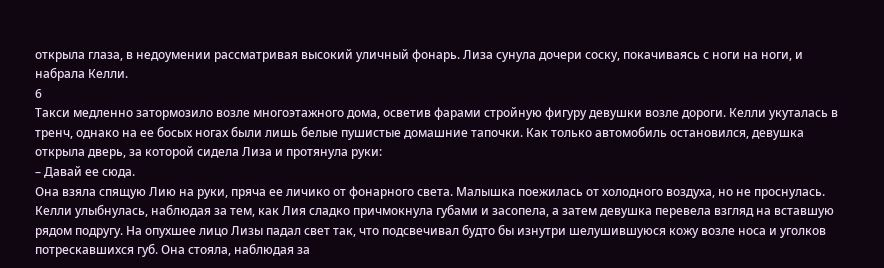открыла глаза, в недоумении рассматривая высокий уличный фонарь. Лиза сунула дочери соску, покачиваясь с ноги на ноги, и набрала Келли.
6
Такси медленно затормозило возле многоэтажного дома, осветив фарами стройную фигуру девушки возле дороги. Келли укуталась в тренч, однако на ее босых ногах были лишь белые пушистые домашние тапочки. Как только автомобиль остановился, девушка открыла дверь, за которой сидела Лиза и протянула руки:
– Давай ее сюда.
Она взяла спящую Лию на руки, пряча ее личико от фонарного света. Малышка поежилась от холодного воздуха, но не проснулась. Келли улыбнулась, наблюдая за тем, как Лия сладко причмокнула губами и засопела, а затем девушка перевела взгляд на вставшую рядом подругу. На опухшее лицо Лизы падал свет так, что подсвечивал будто бы изнутри шелушившуюся кожу возле носа и уголков потрескавшихся губ. Она стояла, наблюдая за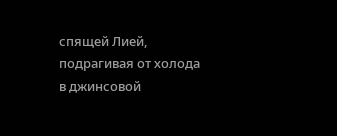спящей Лией, подрагивая от холода в джинсовой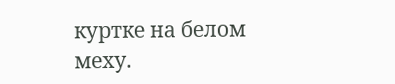куртке на белом меху.